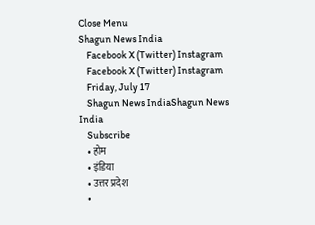Close Menu
Shagun News India
    Facebook X (Twitter) Instagram
    Facebook X (Twitter) Instagram
    Friday, July 17
    Shagun News IndiaShagun News India
    Subscribe
    • होम
    • इंडिया
    • उत्तर प्रदेश
    •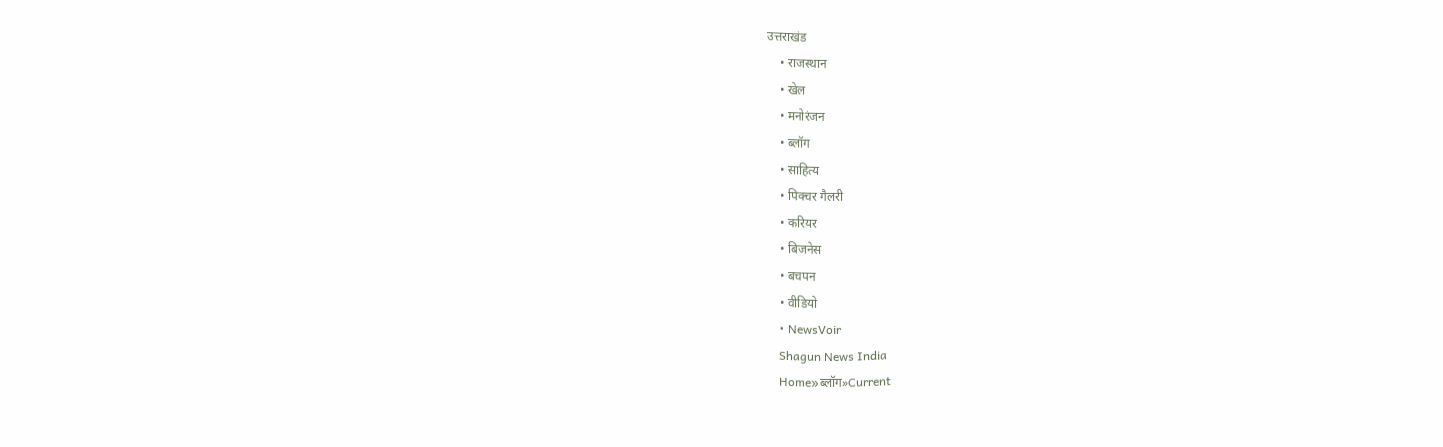उत्तराखंड
    • राजस्थान
    • खेल
    • मनोरंजन
    • ब्लॉग
    • साहित्य
    • पिक्चर गैलरी
    • करियर
    • बिजनेस
    • बचपन
    • वीडियो
    • NewsVoir
    Shagun News India
    Home»ब्लॉग»Current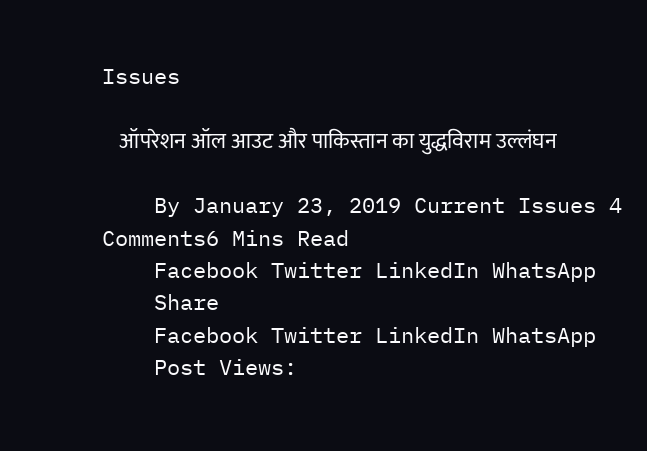Issues

    ऑपरेशन ऑल आउट और पाकिस्तान का युद्धविराम उल्लंघन

    By January 23, 2019 Current Issues 4 Comments6 Mins Read
    Facebook Twitter LinkedIn WhatsApp
    Share
    Facebook Twitter LinkedIn WhatsApp
    Post Views: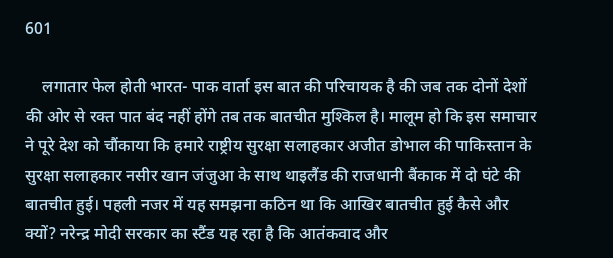601

    लगातार फेल होती भारत- पाक वार्ता इस बात की परिचायक है की जब तक दोनों देशों की ओर से रक्त पात बंद नहीं होंगे तब तक बातचीत मुश्किल है। मालूम हो कि इस समाचार ने पूरे देश को चौंकाया कि हमारे राष्ट्रीय सुरक्षा सलाहकार अजीत डोभाल की पाकिस्तान के सुरक्षा सलाहकार नसीर खान जंजुआ के साथ थाइलैंड की राजधानी बैंकाक में दो घंटे की बातचीत हुई। पहली नजर में यह समझना कठिन था कि आखिर बातचीत हुई कैसे और क्यों? नरेन्द्र मोदी सरकार का स्टैंड यह रहा है कि आतंकवाद और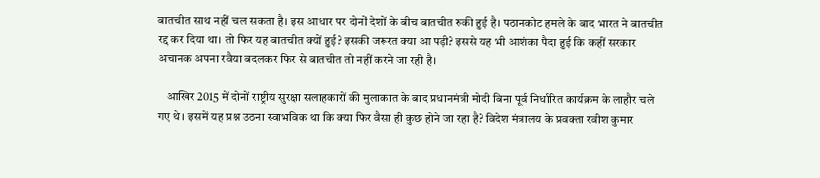बातचीत साथ नहीं चल सकता है। इस आधार पर दोनों देशों के बीच बातचीत रुकी हुई है। पठानकोट हमले के बाद भारत ने बातचीत रद्द कर दिया था। तो फिर यह बातचीत क्यों हुई? इसकी जरूरत क्या आ पड़ी? इससे यह भी आशंका पैदा हुई कि कहीं सरकार अचानक अपना रवैया बदलकर फिर से बातचीत तो नहीं करने जा रही है।

    आखिर 2015 में दोनों राष्ट्रीय सुरक्षा सलाहकारों की मुलाकात के बाद प्रधानमंत्री मोदी बिना पूर्व निर्धारित कार्यक्रम के लाहौर चले गए थे। इसमें यह प्रश्न उठना स्वाभविक था कि क्या फिर वैसा ही कुछ होने जा रहा है? विदेश मंत्रालय के प्रवक्ता रवीश कुमार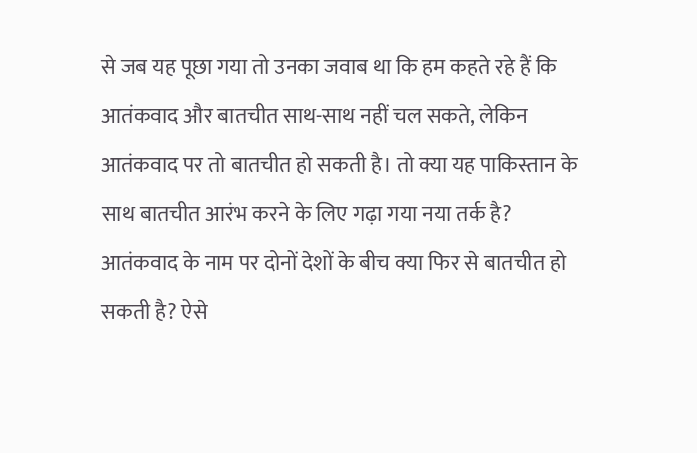से जब यह पूछा गया तो उनका जवाब था कि हम कहते रहे हैं कि आतंकवाद और बातचीत साथ-साथ नहीं चल सकते, लेकिन आतंकवाद पर तो बातचीत हो सकती है। तो क्या यह पाकिस्तान के साथ बातचीत आरंभ करने के लिए गढ़ा गया नया तर्क है? आतंकवाद के नाम पर दोनों देशों के बीच क्या फिर से बातचीत हो सकती है? ऐसे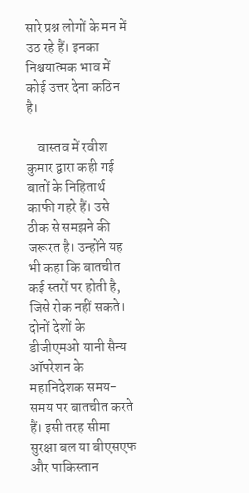सारे प्रश्न लोगों के मन में उठ रहे हैं। इनका निश्चयात्मक भाव में कोई उत्तर देना कठिन है।

    वास्तव में रवीश कुमार द्वारा कही गई बातों के निहितार्थ काफी गहरे हैं। उसे ठीक से समझने की जरूरत है। उन्होंने यह भी कहा कि बातचीत कई स्तरों पर होती है, जिसे रोक नहीं सकते। दोनों देशों के डीजीएमओ यानी सैन्य ऑपरेशन के महानिदेशक समय-समय पर बातचीत करते हैं। इसी तरह सीमा सुरक्षा बल या बीएसएफ और पाकिस्तान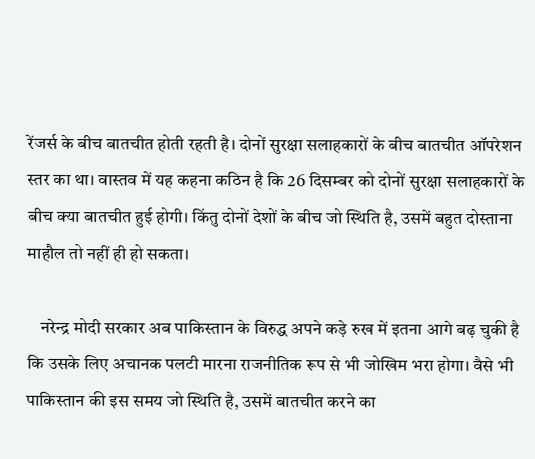रेंजर्स के बीच बातचीत होती रहती है। दोनों सुरक्षा सलाहकारों के बीच बातचीत ऑपरेशन स्तर का था। वास्तव में यह कहना कठिन है कि 26 दिसम्बर को दोनों सुरक्षा सलाहकारों के बीच क्या बातचीत हुई होगी। किंतु दोनों देशों के बीच जो स्थिति है, उसमें बहुत दोस्ताना माहौल तो नहीं ही हो सकता।

    नरेन्द्र मोदी सरकार अब पाकिस्तान के विरुद्ध अपने कड़े रुख में इतना आगे बढ़ चुकी है कि उसके लिए अचानक पलटी मारना राजनीतिक रूप से भी जोखिम भरा होगा। वैसे भी पाकिस्तान की इस समय जो स्थिति है, उसमें बातचीत करने का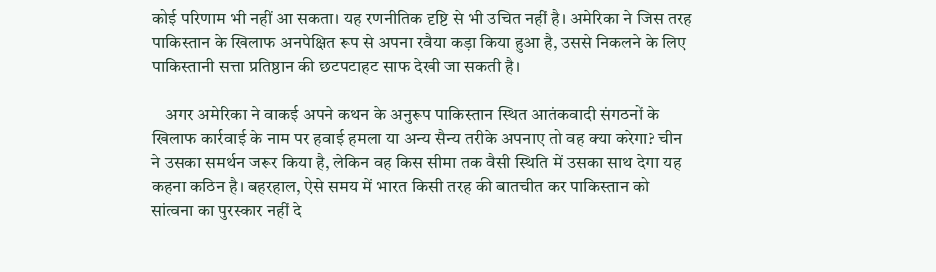कोई परिणाम भी नहीं आ सकता। यह रणनीतिक दृष्टि से भी उचित नहीं है। अमेरिका ने जिस तरह पाकिस्तान के खिलाफ अनपेक्षित रूप से अपना रवैया कड़ा किया हुआ है, उससे निकलने के लिए पाकिस्तानी सत्ता प्रतिष्ठान की छटपटाहट साफ देखी जा सकती है।

    अगर अमेरिका ने वाकई अपने कथन के अनुरूप पाकिस्तान स्थित आतंकवादी संगठनों के खिलाफ कार्रवाई के नाम पर हवाई हमला या अन्य सैन्य तरीके अपनाए तो वह क्या करेगा? चीन ने उसका समर्थन जरूर किया है, लेकिन वह किस सीमा तक वैसी स्थिति में उसका साथ देगा यह कहना कठिन है। बहरहाल, ऐसे समय में भारत किसी तरह की बातचीत कर पाकिस्तान को सांत्वना का पुरस्कार नहीं दे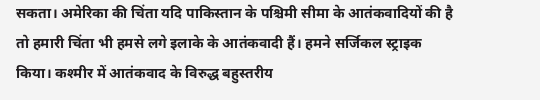सकता। अमेरिका की चिंता यदि पाकिस्तान के पश्चिमी सीमा के आतंकवादियों की है तो हमारी चिंता भी हमसे लगे इलाके के आतंकवादी हैं। हमने सर्जिकल स्ट्राइक किया। कश्मीर में आतंकवाद के विरुद्ध बहुस्तरीय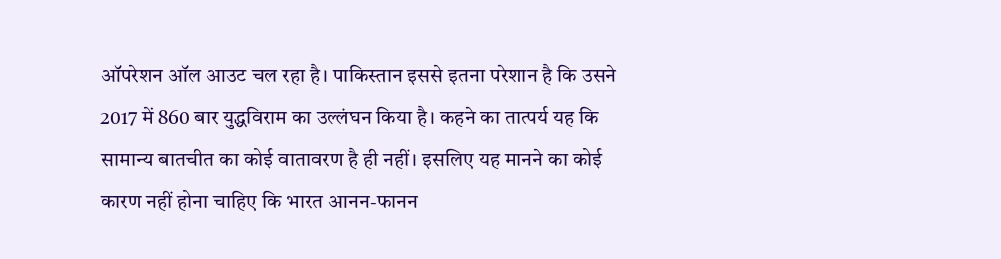ऑपरेशन ऑल आउट चल रहा है। पाकिस्तान इससे इतना परेशान है कि उसने 2017 में 860 बार युद्धविराम का उल्लंघन किया है। कहने का तात्पर्य यह कि सामान्य बातचीत का कोई वातावरण है ही नहीं। इसलिए यह मानने का कोई कारण नहीं होना चाहिए कि भारत आनन-फानन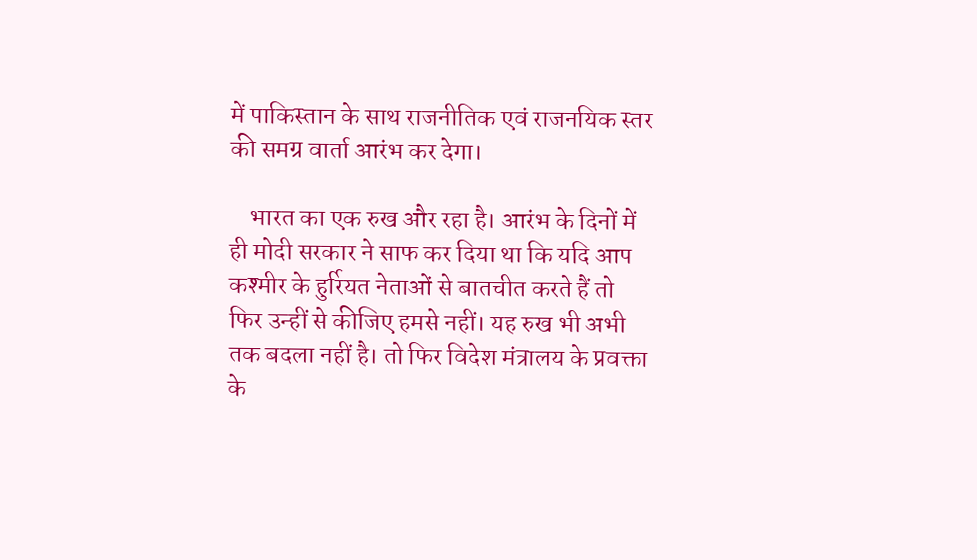में पाकिस्तान के साथ राजनीतिक एवं राजनयिक स्तर की समग्र वार्ता आरंभ कर देगा।

    भारत का एक रुख और रहा है। आरंभ के दिनों में ही मोदी सरकार ने साफ कर दिया था कि यदि आप कश्मीर के हुर्रियत नेताओं से बातचीत करते हैं तो फिर उन्हीं से कीजिए हमसे नहीं। यह रुख भी अभी तक बदला नहीं है। तो फिर विदेश मंत्रालय के प्रवक्ता के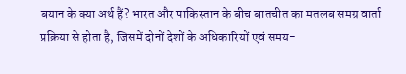बयान के क्या अर्थ हैं? भारत और पाकिस्तान के बीच बातचीत का मतलब समग्र वार्ता प्रक्रिया से होता है, जिसमें दोनों देशों के अधिकारियों एवं समय-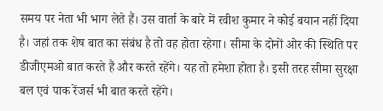समय पर नेता भी भाग लेते हैं। उस वार्ता के बारे में रवीश कुमार ने कोई बयान नहीं दिया है। जहां तक शेष बात का संबंध है तो वह होता रहेगा। सीमा के दोनों ओर की स्थिति पर डीजीएमओ बात करते हैं और करते रहेंगे। यह तो हमेशा होता है। इसी तरह सीमा सुरक्षा बल एवं पाक रेंजर्स भी बात करते रहेंगे।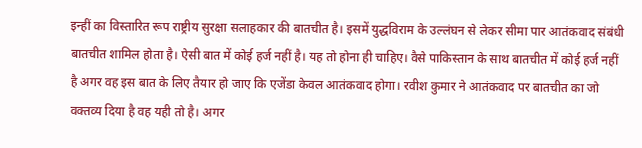इन्हीं का विस्तारित रूप राष्ट्रीय सुरक्षा सलाहकार की बातचीत है। इसमें युद्धविराम के उल्लंघन से लेकर सीमा पार आतंकवाद संबंधी बातचीत शामिल होता है। ऐसी बात में कोई हर्ज नहीं है। यह तो होना ही चाहिए। वैसे पाकिस्तान के साथ बातचीत में कोई हर्ज नहीं है अगर वह इस बात के लिए तैयार हो जाए कि एजेंडा केवल आतंकवाद होगा। रवीश कुमार ने आतंकवाद पर बातचीत का जो वक्तव्य दिया है वह यही तो है। अगर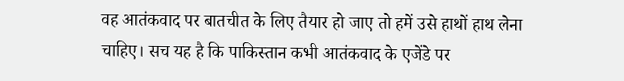वह आतंकवाद पर बातचीत के लिए तैयार हो जाए तो हमें उसे हाथों हाथ लेना चाहिए। सच यह है कि पाकिस्तान कभी आतंकवाद के एजेंडे पर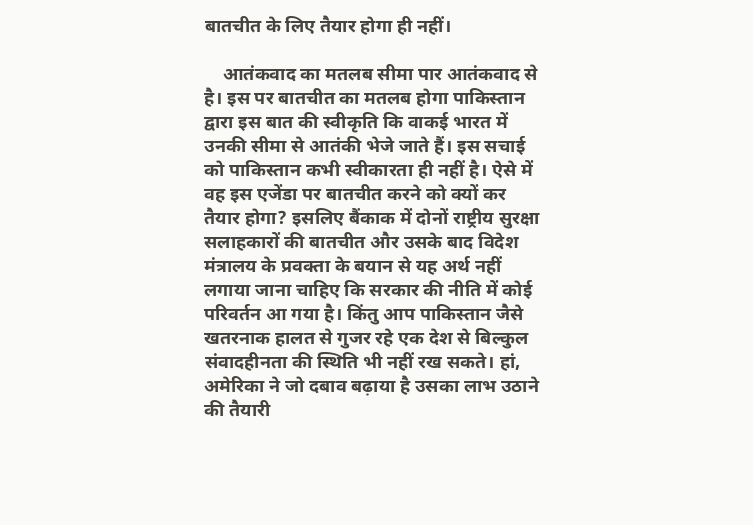बातचीत के लिए तैयार होगा ही नहीं।

    आतंकवाद का मतलब सीमा पार आतंकवाद से है। इस पर बातचीत का मतलब होगा पाकिस्तान द्वारा इस बात की स्वीकृति कि वाकई भारत में उनकी सीमा से आतंकी भेजे जाते हैं। इस सचाई को पाकिस्तान कभी स्वीकारता ही नहीं है। ऐसे में वह इस एजेंडा पर बातचीत करने को क्यों कर तैयार होगा? इसलिए बैंकाक में दोनों राष्ट्रीय सुरक्षा सलाहकारों की बातचीत और उसके बाद विदेश मंत्रालय के प्रवक्ता के बयान से यह अर्थ नहीं लगाया जाना चाहिए कि सरकार की नीति में कोई परिवर्तन आ गया है। किंतु आप पाकिस्तान जैसे खतरनाक हालत से गुजर रहे एक देश से बिल्कुल संवादहीनता की स्थिति भी नहीं रख सकते। हां, अमेरिका ने जो दबाव बढ़ाया है उसका लाभ उठाने की तैयारी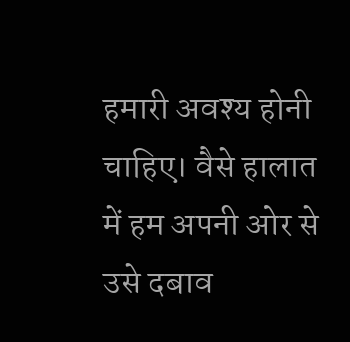हमारी अवश्य होनी चाहिए। वैसे हालात में हम अपनी ओर से उसे दबाव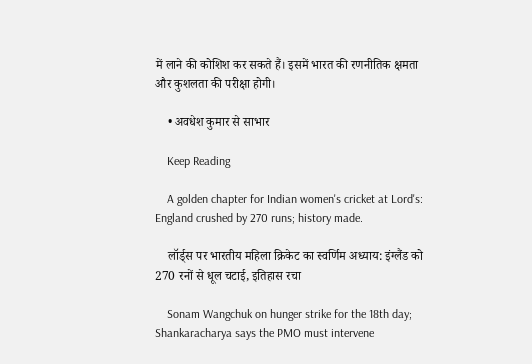में लाने की कोशिश कर सकते हैं। इसमें भारत की रणनीतिक क्षमता और कुशलता की परीक्षा होगी।

    • अवधेश कुमार से साभार

    Keep Reading

    A golden chapter for Indian women's cricket at Lord's: England crushed by 270 runs; history made.

    लॉर्ड्स पर भारतीय महिला क्रिकेट का स्वर्णिम अध्याय: इंग्लैंड को 270 रनों से धूल चटाई, इतिहास रचा

    Sonam Wangchuk on hunger strike for the 18th day; Shankaracharya says the PMO must intervene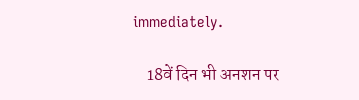immediately.

    18वें दिन भी अनशन पर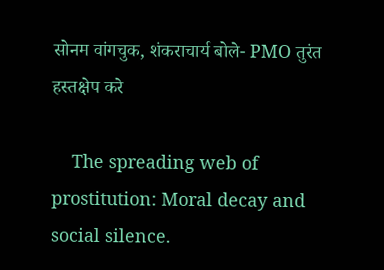सोनम वांगचुक, शंकराचार्य बोले- PMO तुरंत हस्तक्षेप करे

    The spreading web of prostitution: Moral decay and social silence.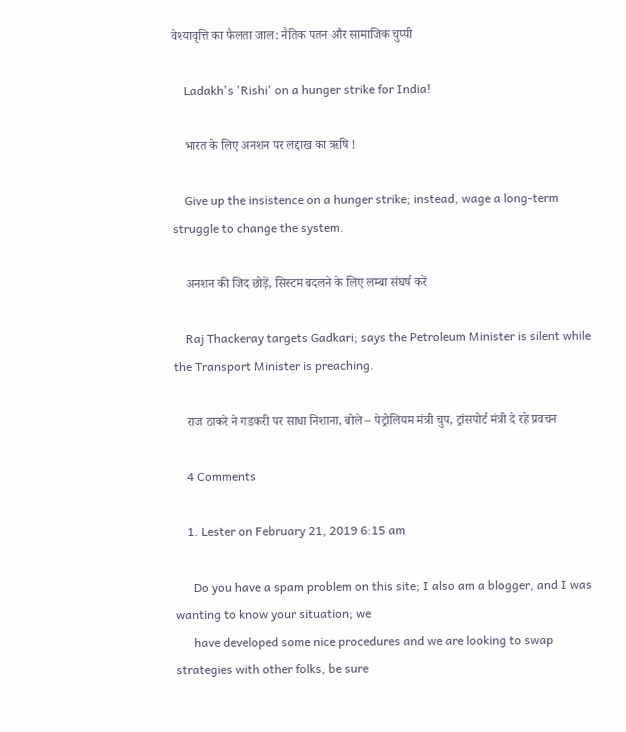वेश्यावृत्ति का फैलता जाल: नैतिक पतन और सामाजिक चुप्पी

    Ladakh's 'Rishi' on a hunger strike for India!

    भारत के लिए अनशन पर लद्दाख का ऋषि !

    Give up the insistence on a hunger strike; instead, wage a long-term struggle to change the system.

    अनशन की जिद छोड़ें, सिस्टम बदलने के लिए लम्बा संघर्ष करें

    Raj Thackeray targets Gadkari; says the Petroleum Minister is silent while the Transport Minister is preaching.

    राज ठाकरे ने गडकरी पर साधा निशाना, बोले – पेट्रोलियम मंत्री चुप, ट्रांसपोर्ट मंत्री दे रहे प्रवचन

    4 Comments

    1. Lester on February 21, 2019 6:15 am

      Do you have a spam problem on this site; I also am a blogger, and I was wanting to know your situation; we
      have developed some nice procedures and we are looking to swap strategies with other folks, be sure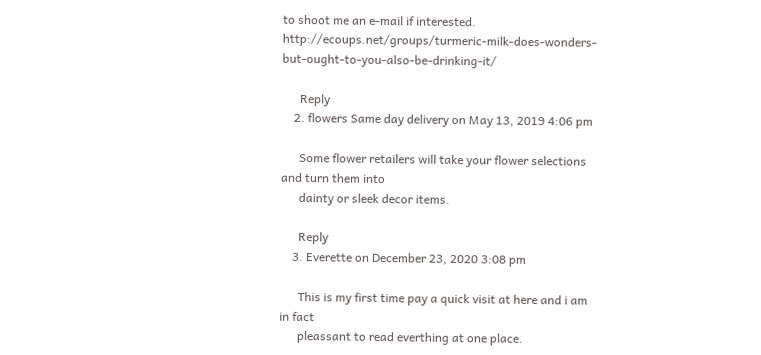to shoot me an e-mail if interested. http://ecoups.net/groups/turmeric-milk-does-wonders-but-ought-to-you-also-be-drinking-it/

      Reply
    2. flowers Same day delivery on May 13, 2019 4:06 pm

      Some flower retailers will take your flower selections and turn them into
      dainty or sleek decor items.

      Reply
    3. Everette on December 23, 2020 3:08 pm

      This is my first time pay a quick visit at here and i am in fact
      pleassant to read everthing at one place.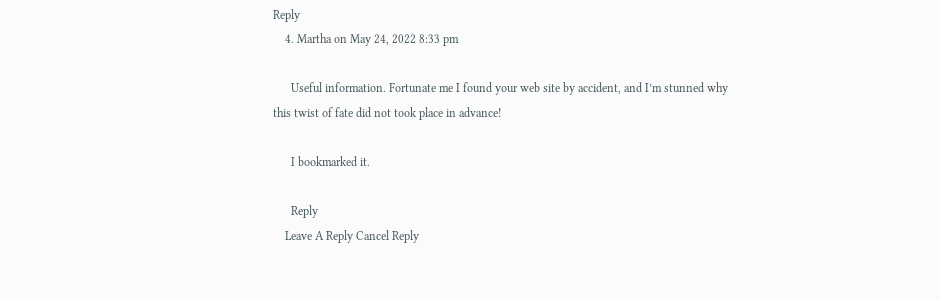Reply
    4. Martha on May 24, 2022 8:33 pm

      Useful information. Fortunate me I found your web site by accident, and I’m stunned why this twist of fate did not took place in advance!

      I bookmarked it.

      Reply
    Leave A Reply Cancel Reply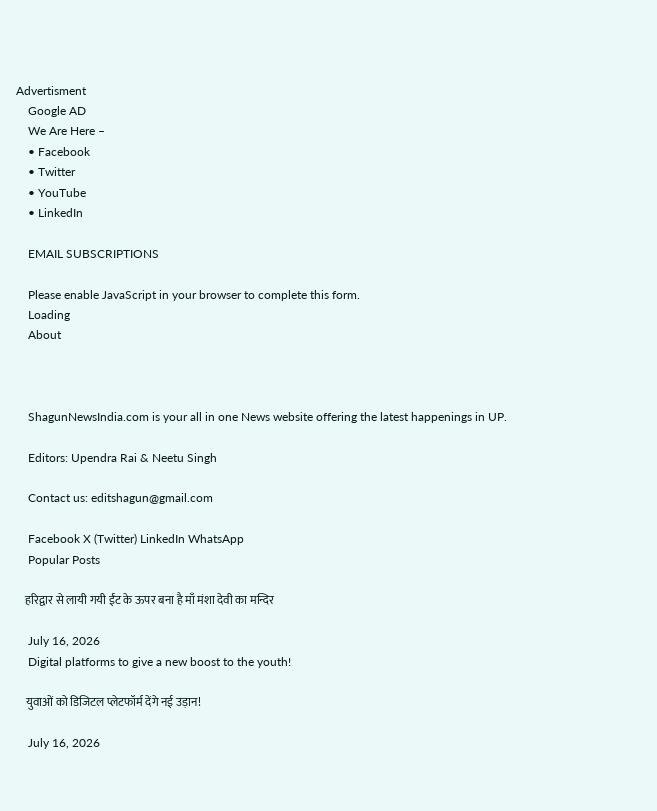Advertisment
    Google AD
    We Are Here –
    • Facebook
    • Twitter
    • YouTube
    • LinkedIn

    EMAIL SUBSCRIPTIONS

    Please enable JavaScript in your browser to complete this form.
    Loading
    About



    ShagunNewsIndia.com is your all in one News website offering the latest happenings in UP.

    Editors: Upendra Rai & Neetu Singh

    Contact us: editshagun@gmail.com

    Facebook X (Twitter) LinkedIn WhatsApp
    Popular Posts

    हरिद्वार से लायी गयी ईंट के ऊपर बना है माँ मंशा देवी का मन्दिर

    July 16, 2026
    Digital platforms to give a new boost to the youth!

    युवाओं को डिजिटल प्लेटफॉर्म देंगे नई उड़ान!

    July 16, 2026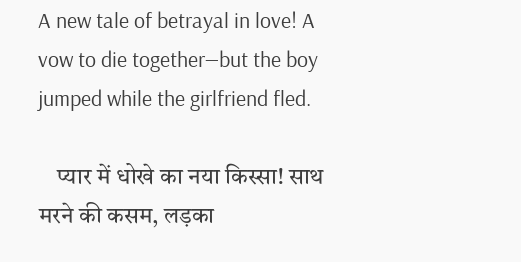A new tale of betrayal in love! A vow to die together—but the boy jumped while the girlfriend fled.

    प्यार में धोखे का नया किस्सा! साथ मरने की कसम, लड़का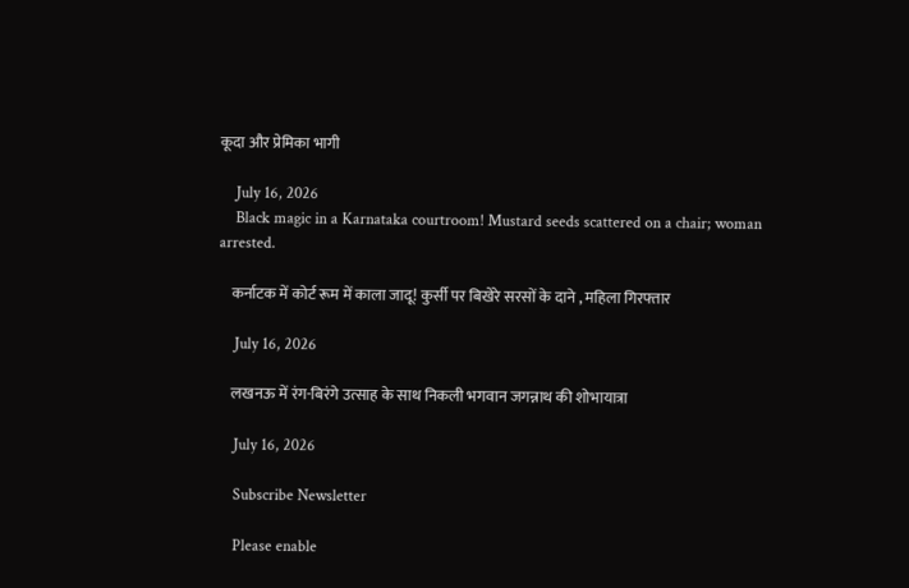कूदा और प्रेमिका भागी

    July 16, 2026
    Black magic in a Karnataka courtroom! Mustard seeds scattered on a chair; woman arrested.

    कर्नाटक में कोर्ट रूम में काला जादू! कुर्सी पर बिखेरे सरसों के दाने , महिला गिरफ्तार

    July 16, 2026

    लखनऊ में रंग-बिरंगे उत्साह के साथ निकली भगवान जगन्नाथ की शोभायात्रा

    July 16, 2026

    Subscribe Newsletter

    Please enable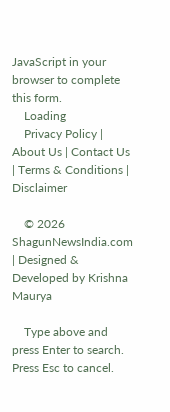JavaScript in your browser to complete this form.
    Loading
    Privacy Policy | About Us | Contact Us | Terms & Conditions | Disclaimer

    © 2026 ShagunNewsIndia.com | Designed & Developed by Krishna Maurya

    Type above and press Enter to search. Press Esc to cancel.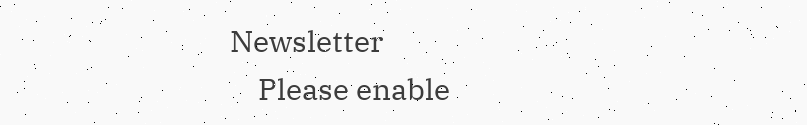Newsletter
    Please enable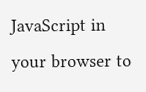JavaScript in your browser to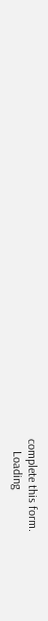complete this form.
    Loading